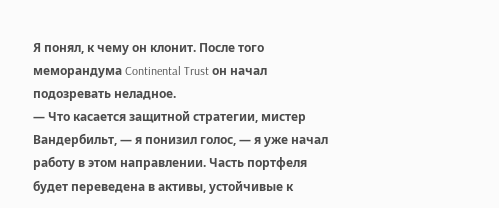Я понял, к чему он клонит. После того меморандума Continental Trust он начал подозревать неладное.
— Что касается защитной стратегии, мистер Вандербильт, — я понизил голос, — я уже начал работу в этом направлении. Часть портфеля будет переведена в активы, устойчивые к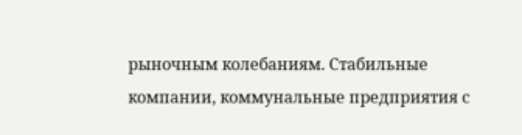рыночным колебаниям. Стабильные компании, коммунальные предприятия с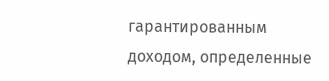гарантированным доходом, определенные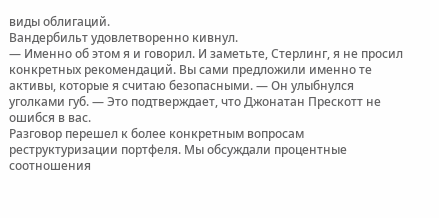виды облигаций.
Вандербильт удовлетворенно кивнул.
— Именно об этом я и говорил. И заметьте, Стерлинг, я не просил конкретных рекомендаций. Вы сами предложили именно те активы, которые я считаю безопасными. — Он улыбнулся уголками губ. — Это подтверждает, что Джонатан Прескотт не ошибся в вас.
Разговор перешел к более конкретным вопросам реструктуризации портфеля. Мы обсуждали процентные соотношения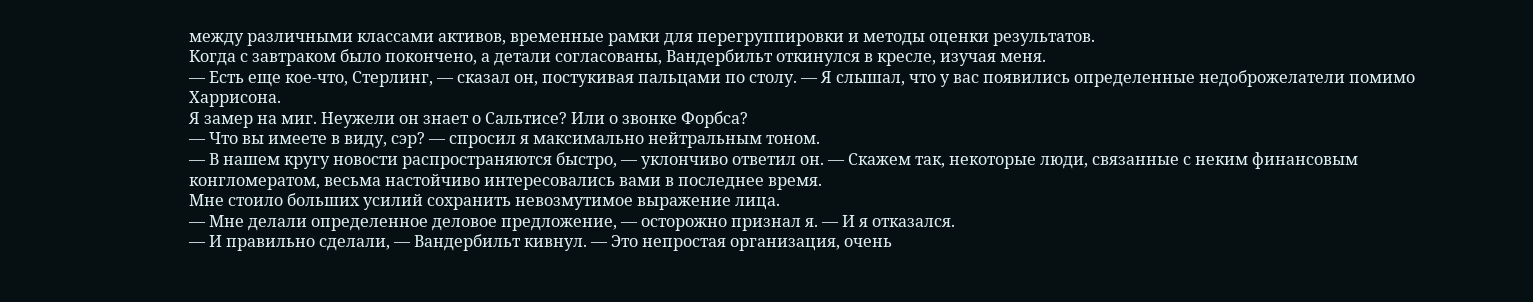между различными классами активов, временные рамки для перегруппировки и методы оценки результатов.
Когда с завтраком было покончено, а детали согласованы, Вандербильт откинулся в кресле, изучая меня.
— Есть еще кое-что, Стерлинг, — сказал он, постукивая пальцами по столу. — Я слышал, что у вас появились определенные недоброжелатели помимо Харрисона.
Я замер на миг. Неужели он знает о Сальтисе? Или о звонке Форбса?
— Что вы имеете в виду, сэр? — спросил я максимально нейтральным тоном.
— В нашем кругу новости распространяются быстро, — уклончиво ответил он. — Скажем так, некоторые люди, связанные с неким финансовым конгломератом, весьма настойчиво интересовались вами в последнее время.
Мне стоило больших усилий сохранить невозмутимое выражение лица.
— Мне делали определенное деловое предложение, — осторожно признал я. — И я отказался.
— И правильно сделали, — Вандербильт кивнул. — Это непростая организация, очень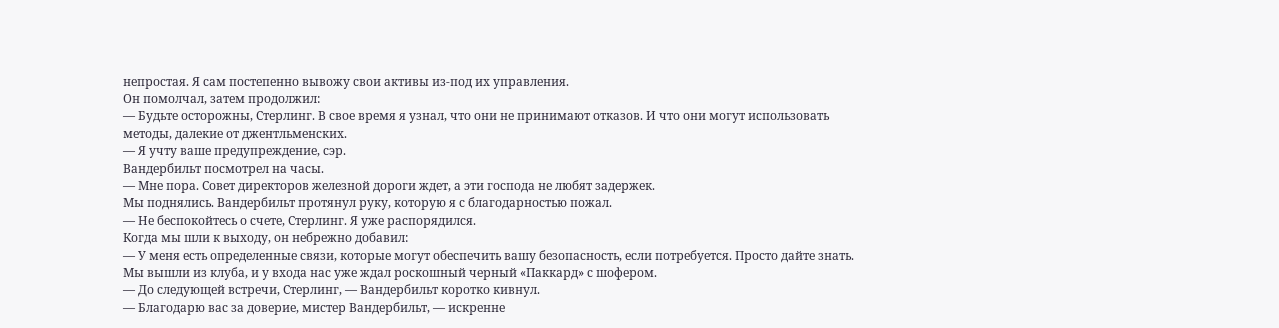непростая. Я сам постепенно вывожу свои активы из-под их управления.
Он помолчал, затем продолжил:
— Будьте осторожны, Стерлинг. В свое время я узнал, что они не принимают отказов. И что они могут использовать методы, далекие от джентльменских.
— Я учту ваше предупреждение, сэр.
Вандербильт посмотрел на часы.
— Мне пора. Совет директоров железной дороги ждет, а эти господа не любят задержек.
Мы поднялись. Вандербильт протянул руку, которую я с благодарностью пожал.
— Не беспокойтесь о счете, Стерлинг. Я уже распорядился.
Когда мы шли к выходу, он небрежно добавил:
— У меня есть определенные связи, которые могут обеспечить вашу безопасность, если потребуется. Просто дайте знать.
Мы вышли из клуба, и у входа нас уже ждал роскошный черный «Паккард» с шофером.
— До следующей встречи, Стерлинг, — Вандербильт коротко кивнул.
— Благодарю вас за доверие, мистер Вандербильт, — искренне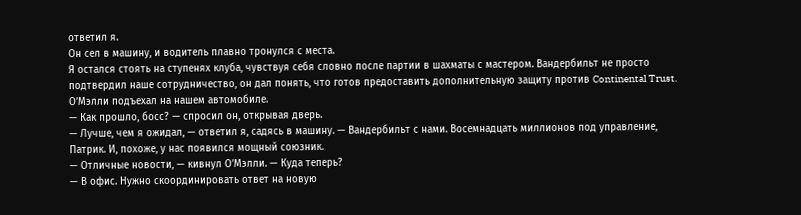ответил я.
Он сел в машину, и водитель плавно тронулся с места.
Я остался стоять на ступенях клуба, чувствуя себя словно после партии в шахматы с мастером. Вандербильт не просто подтвердил наше сотрудничество, он дал понять, что готов предоставить дополнительную защиту против Continental Trust.
О’Мэлли подъехал на нашем автомобиле.
— Как прошло, босс? — спросил он, открывая дверь.
— Лучше, чем я ожидал, — ответил я, садясь в машину. — Вандербильт с нами. Восемнадцать миллионов под управление, Патрик. И, похоже, у нас появился мощный союзник.
— Отличные новости, — кивнул О’Мэлли. — Куда теперь?
— В офис. Нужно скоординировать ответ на новую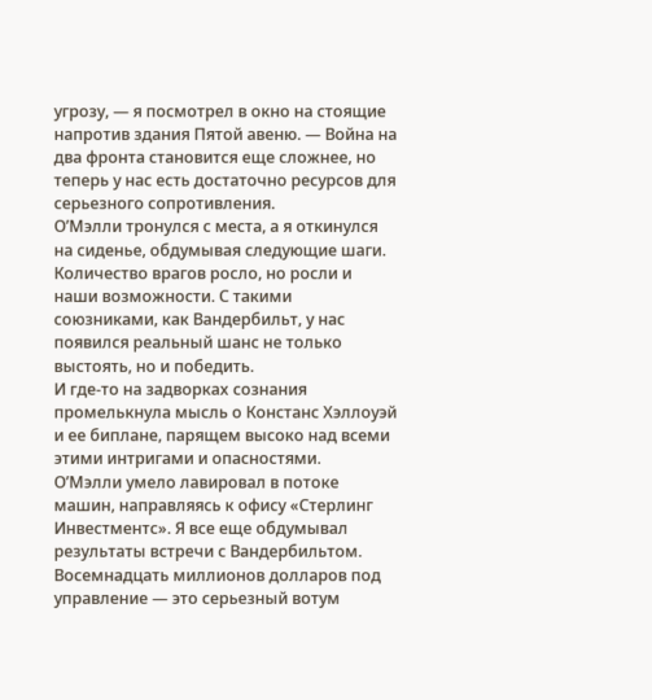угрозу, — я посмотрел в окно на стоящие напротив здания Пятой авеню. — Война на два фронта становится еще сложнее, но теперь у нас есть достаточно ресурсов для серьезного сопротивления.
О’Мэлли тронулся с места, а я откинулся на сиденье, обдумывая следующие шаги. Количество врагов росло, но росли и наши возможности. С такими союзниками, как Вандербильт, у нас появился реальный шанс не только выстоять, но и победить.
И где-то на задворках сознания промелькнула мысль о Констанс Хэллоуэй и ее биплане, парящем высоко над всеми этими интригами и опасностями.
О’Мэлли умело лавировал в потоке машин, направляясь к офису «Стерлинг Инвестментс». Я все еще обдумывал результаты встречи с Вандербильтом. Восемнадцать миллионов долларов под управление — это серьезный вотум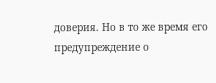доверия. Но в то же время его предупреждение о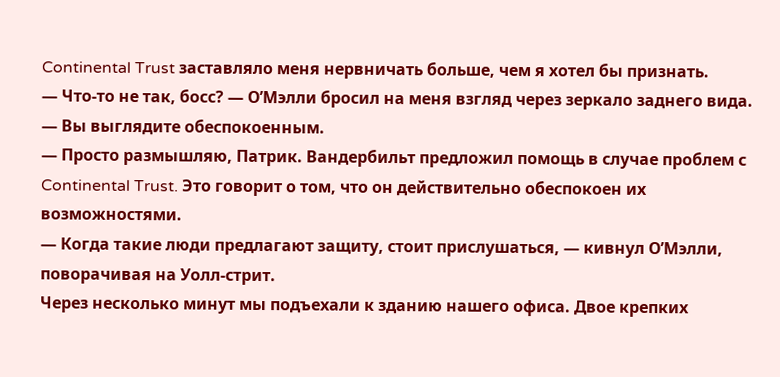Continental Trust заставляло меня нервничать больше, чем я хотел бы признать.
— Что-то не так, босс? — О’Мэлли бросил на меня взгляд через зеркало заднего вида. — Вы выглядите обеспокоенным.
— Просто размышляю, Патрик. Вандербильт предложил помощь в случае проблем с Continental Trust. Это говорит о том, что он действительно обеспокоен их возможностями.
— Когда такие люди предлагают защиту, стоит прислушаться, — кивнул О’Мэлли, поворачивая на Уолл-стрит.
Через несколько минут мы подъехали к зданию нашего офиса. Двое крепких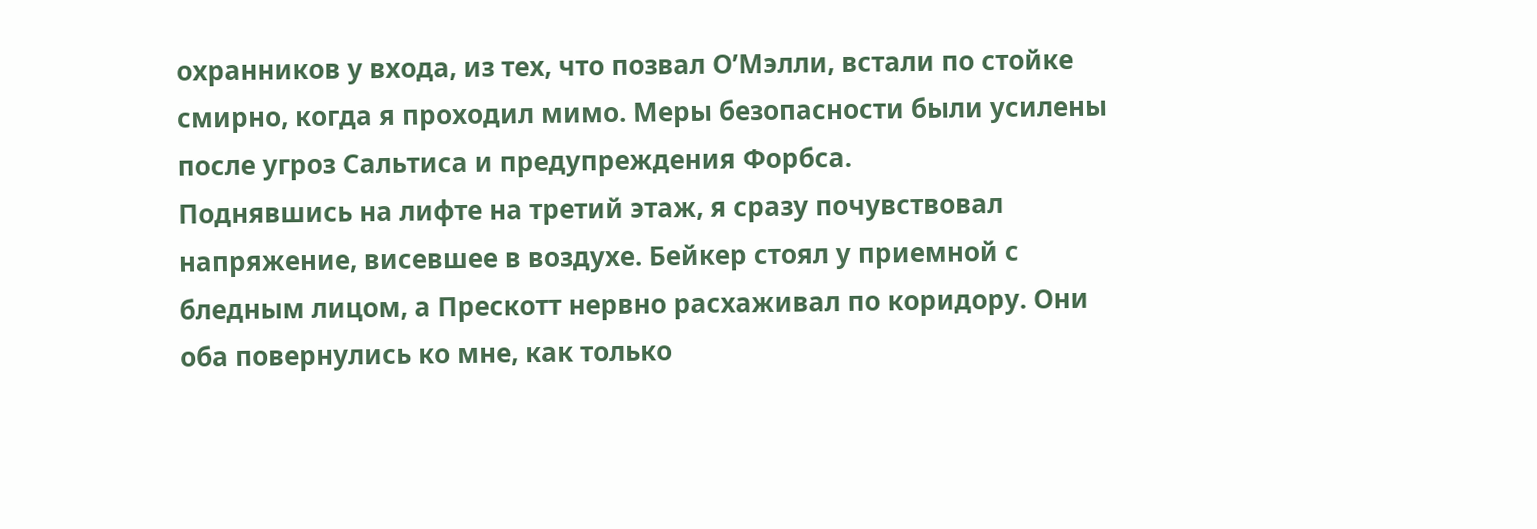охранников у входа, из тех, что позвал О’Мэлли, встали по стойке смирно, когда я проходил мимо. Меры безопасности были усилены после угроз Сальтиса и предупреждения Форбса.
Поднявшись на лифте на третий этаж, я сразу почувствовал напряжение, висевшее в воздухе. Бейкер стоял у приемной с бледным лицом, а Прескотт нервно расхаживал по коридору. Они оба повернулись ко мне, как только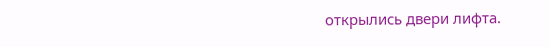открылись двери лифта.